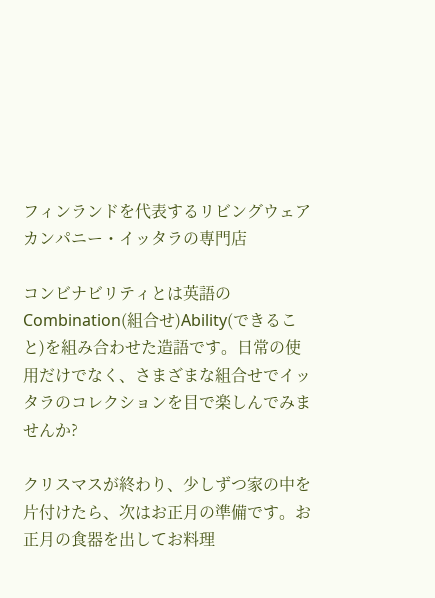フィンランドを代表するリビングウェアカンパニー・イッタラの専門店

コンビナビリティとは英語のCombination(組合せ)Ability(できること)を組み合わせた造語です。日常の使用だけでなく、さまざまな組合せでイッタラのコレクションを目で楽しんでみませんか?

クリスマスが終わり、少しずつ家の中を片付けたら、次はお正月の準備です。お正月の食器を出してお料理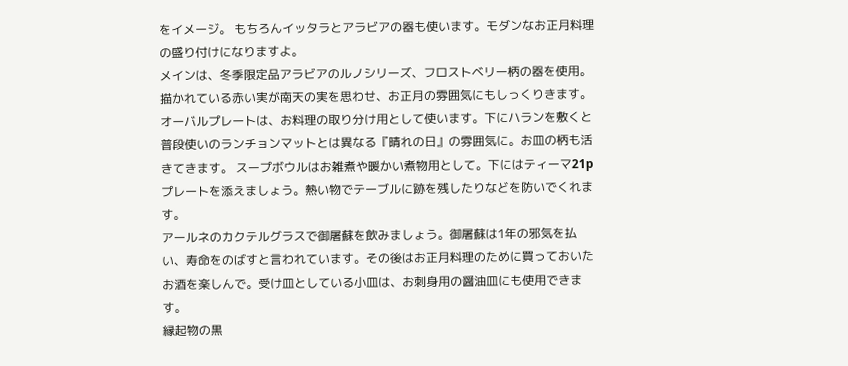をイメージ。 もちろんイッタラとアラビアの器も使います。モダンなお正月料理の盛り付けになりますよ。
メインは、冬季限定品アラビアのルノシリーズ、フロストベリー柄の器を使用。描かれている赤い実が南天の実を思わせ、お正月の雰囲気にもしっくりきます。オーバルプレートは、お料理の取り分け用として使います。下にハランを敷くと普段使いのランチョンマットとは異なる『晴れの日』の雰囲気に。お皿の柄も活きてきます。 スープボウルはお雑煮や暖かい煮物用として。下にはティーマ21pプレートを添えましょう。熱い物でテーブルに跡を残したりなどを防いでくれます。
アールネのカクテルグラスで御屠蘇を飲みましょう。御屠蘇は1年の邪気を払い、寿命をのばすと言われています。その後はお正月料理のために買っておいたお酒を楽しんで。受け皿としている小皿は、お刺身用の醤油皿にも使用できます。
縁起物の黒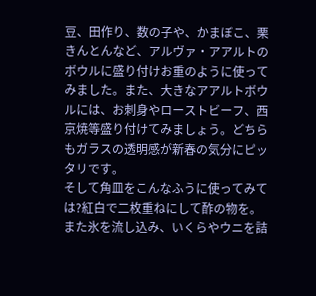豆、田作り、数の子や、かまぼこ、栗きんとんなど、アルヴァ・アアルトのボウルに盛り付けお重のように使ってみました。また、大きなアアルトボウルには、お刺身やローストビーフ、西京焼等盛り付けてみましょう。どちらもガラスの透明感が新春の気分にピッタリです。
そして角皿をこんなふうに使ってみては?紅白で二枚重ねにして酢の物を。また氷を流し込み、いくらやウニを詰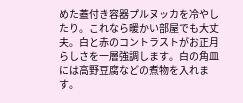めた蓋付き容器プルヌッカを冷やしたり。これなら暖かい部屋でも大丈夫。白と赤のコントラストがお正月らしさを一層強調します。白の角皿には高野豆腐などの煮物を入れます。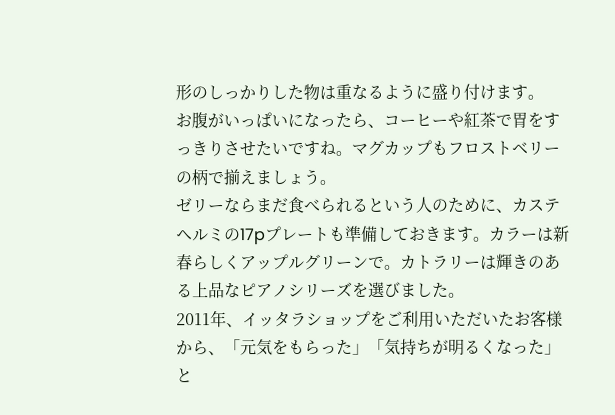形のしっかりした物は重なるように盛り付けます。
お腹がいっぱいになったら、コーヒーや紅茶で胃をすっきりさせたいですね。マグカップもフロストベリーの柄で揃えましょう。
ゼリーならまだ食べられるという人のために、カステヘルミの17pプレートも準備しておきます。カラーは新春らしくアップルグリーンで。カトラリーは輝きのある上品なピアノシリーズを選びました。
2011年、イッタラショップをご利用いただいたお客様から、「元気をもらった」「気持ちが明るくなった」と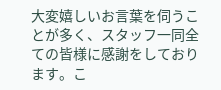大変嬉しいお言葉を伺うことが多く、スタッフ一同全ての皆様に感謝をしております。こ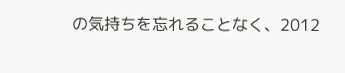の気持ちを忘れることなく、2012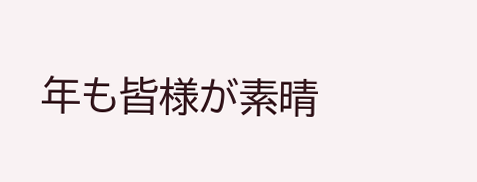年も皆様が素晴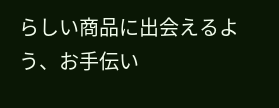らしい商品に出会えるよう、お手伝い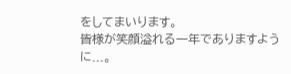をしてまいります。
皆様が笑顔溢れる一年でありますように...。